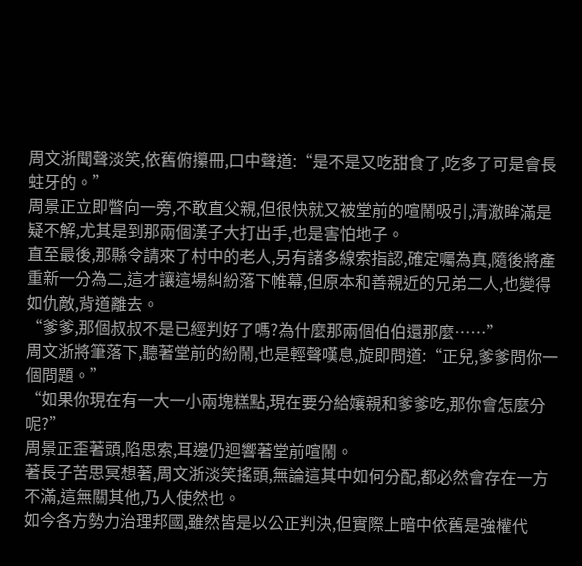周文浙聞聲淡笑,依舊俯攥冊,口中聲道:“是不是又吃甜食了,吃多了可是會長蛀牙的。”
周景正立即瞥向一旁,不敢直父親,但很快就又被堂前的喧鬧吸引,清澈眸滿是疑不解,尤其是到那兩個漢子大打出手,也是害怕地子。
直至最後,那縣令請來了村中的老人,另有諸多線索指認,確定囑為真,隨後將產重新一分為二,這才讓這場糾紛落下帷幕,但原本和善親近的兄弟二人,也變得如仇敵,背道離去。
“爹爹,那個叔叔不是已經判好了嗎?為什麼那兩個伯伯還那麼……”
周文浙將筆落下,聽著堂前的紛鬧,也是輕聲嘆息,旋即問道:“正兒,爹爹問你一個問題。”
“如果你現在有一大一小兩塊糕點,現在要分給孃親和爹爹吃,那你會怎麼分呢?”
周景正歪著頭,陷思索,耳邊仍迴響著堂前喧鬧。
著長子苦思冥想著,周文浙淡笑搖頭,無論這其中如何分配,都必然會存在一方不滿,這無關其他,乃人使然也。
如今各方勢力治理邦國,雖然皆是以公正判決,但實際上暗中依舊是強權代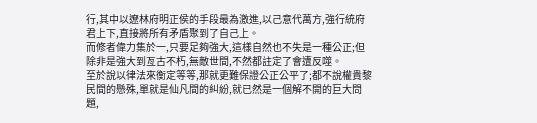行,其中以遼林府明正侯的手段最為激進,以己意代萬方,強行統府君上下,直接將所有矛盾聚到了自己上。
而修者偉力集於一,只要足夠強大,這樣自然也不失是一種公正;但除非是強大到亙古不朽,無敵世間,不然都註定了會遭反噬。
至於說以律法來衡定等等,那就更難保證公正公平了;都不說權貴黎民間的懸殊,單就是仙凡間的糾紛,就已然是一個解不開的巨大問題,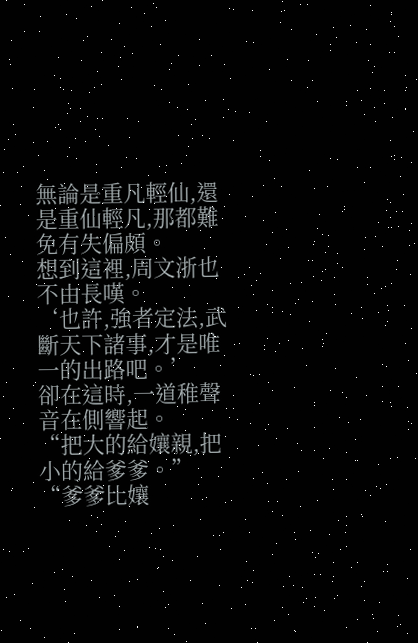無論是重凡輕仙,還是重仙輕凡,那都難免有失偏頗。
想到這裡,周文浙也不由長嘆。
‘也許,強者定法,武斷天下諸事,才是唯一的出路吧。’
卻在這時,一道稚聲音在側響起。
“把大的給孃親,把小的給爹爹。”
“爹爹比孃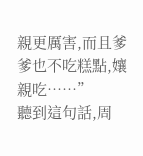親更厲害,而且爹爹也不吃糕點,孃親吃……”
聽到這句話,周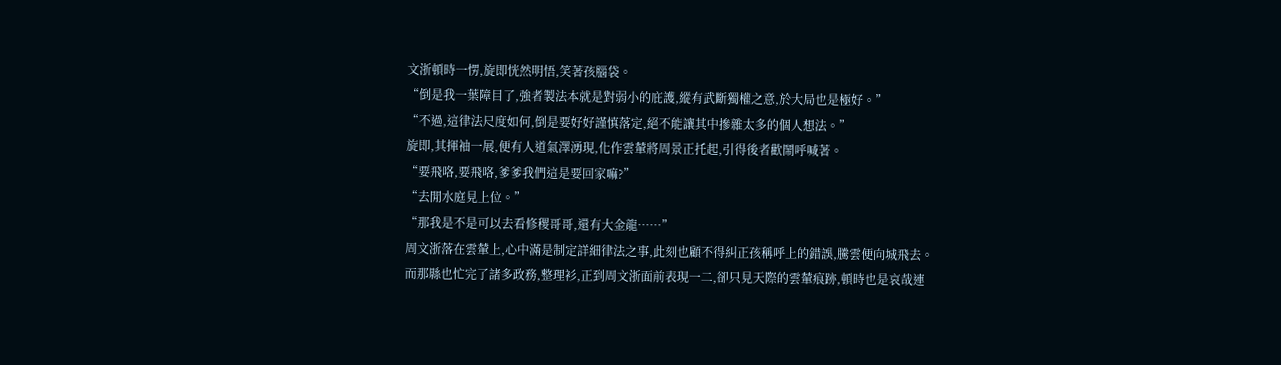文浙頓時一愣,旋即恍然明悟,笑著孩腦袋。
“倒是我一葉障目了,強者製法本就是對弱小的庇護,縱有武斷獨權之意,於大局也是極好。”
“不過,這律法尺度如何,倒是要好好謹慎落定,絕不能讓其中摻雜太多的個人想法。”
旋即,其揮袖一展,便有人道氣澤湧現,化作雲輦將周景正托起,引得後者歡鬧呼喊著。
“要飛咯,要飛咯,爹爹我們這是要回家嘛?”
“去閒水庭見上位。”
“那我是不是可以去看修稷哥哥,還有大金龍……”
周文浙落在雲輦上,心中滿是制定詳細律法之事,此刻也顧不得糾正孩稱呼上的錯誤,騰雲便向城飛去。
而那縣也忙完了諸多政務,整理衫,正到周文浙面前表現一二,卻只見天際的雲輦痕跡,頓時也是哀哉連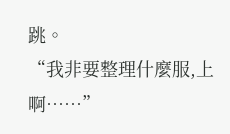跳。
“我非要整理什麼服,上啊……”